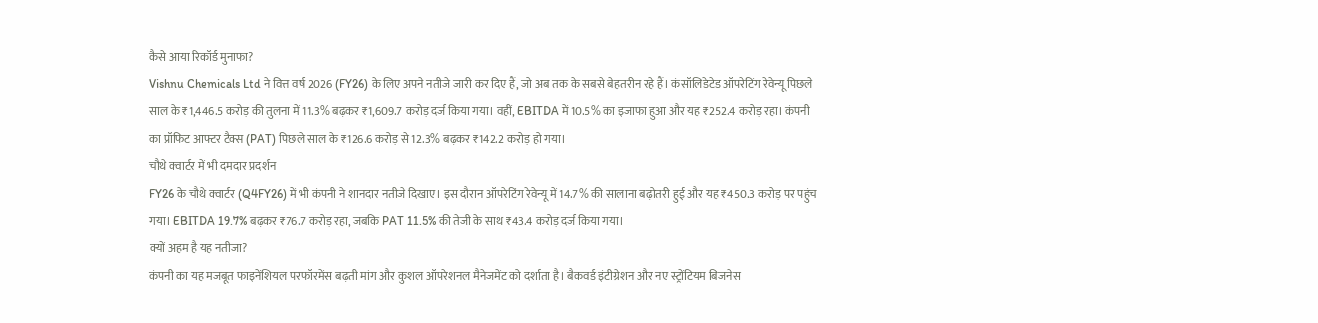कैसे आया रिकॉर्ड मुनाफा?
Vishnu Chemicals Ltd ने वित्त वर्ष 2026 (FY26) के लिए अपने नतीजे जारी कर दिए हैं, जो अब तक के सबसे बेहतरीन रहे हैं। कंसॉलिडेटेड ऑपरेटिंग रेवेन्यू पिछले साल के ₹1,446.5 करोड़ की तुलना में 11.3% बढ़कर ₹1,609.7 करोड़ दर्ज किया गया। वहीं, EBITDA में 10.5% का इजाफा हुआ और यह ₹252.4 करोड़ रहा। कंपनी का प्रॉफिट आफ्टर टैक्स (PAT) पिछले साल के ₹126.6 करोड़ से 12.3% बढ़कर ₹142.2 करोड़ हो गया।
चौथे क्वार्टर में भी दमदार प्रदर्शन
FY26 के चौथे क्वार्टर (Q4FY26) में भी कंपनी ने शानदार नतीजे दिखाए। इस दौरान ऑपरेटिंग रेवेन्यू में 14.7% की सालाना बढ़ोतरी हुई और यह ₹450.3 करोड़ पर पहुंच गया। EBITDA 19.7% बढ़कर ₹76.7 करोड़ रहा, जबकि PAT 11.5% की तेजी के साथ ₹43.4 करोड़ दर्ज किया गया।
क्यों अहम है यह नतीजा?
कंपनी का यह मजबूत फाइनेंशियल परफॉरमेंस बढ़ती मांग और कुशल ऑपरेशनल मैनेजमेंट को दर्शाता है। बैकवर्ड इंटीग्रेशन और नए स्ट्रोंटियम बिजनेस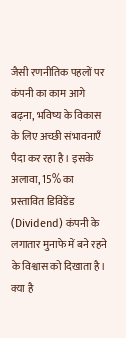जैसी रणनीतिक पहलों पर कंपनी का काम आगे बढ़ना, भविष्य के विकास के लिए अच्छी संभावनाएँ पैदा कर रहा है। इसके अलावा, 15% का प्रस्तावित डिविडेंड (Dividend) कंपनी के लगातार मुनाफे में बने रहने के विश्वास को दिखाता है।
क्या है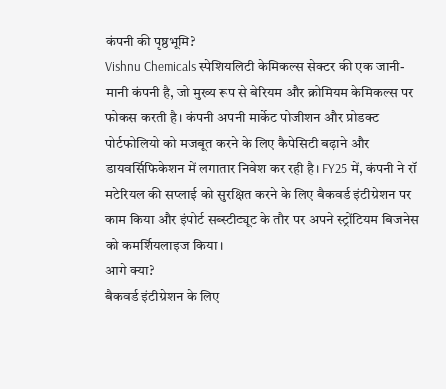कंपनी की पृष्ठभूमि?
Vishnu Chemicals स्पेशियलिटी केमिकल्स सेक्टर की एक जानी-मानी कंपनी है, जो मुख्य रूप से बेरियम और क्रोमियम केमिकल्स पर फोकस करती है। कंपनी अपनी मार्केट पोजीशन और प्रोडक्ट पोर्टफोलियो को मजबूत करने के लिए कैपेसिटी बढ़ाने और डायवर्सिफिकेशन में लगातार निवेश कर रही है। FY25 में, कंपनी ने रॉ मटेरियल की सप्लाई को सुरक्षित करने के लिए बैकवर्ड इंटीग्रेशन पर काम किया और इंपोर्ट सब्स्टीट्यूट के तौर पर अपने स्ट्रोंटियम बिजनेस को कमर्शियलाइज किया।
आगे क्या?
बैकवर्ड इंटीग्रेशन के लिए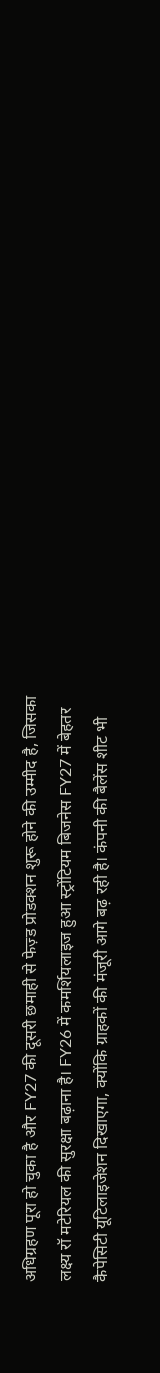अधिग्रहण पूरा हो चुका है और FY27 की दूसरी छमाही से फेज़्ड प्रोडक्शन शुरू होने की उम्मीद है, जिसका लक्ष्य रॉ मटेरियल की सुरक्षा बढ़ाना है। FY26 में कमर्शियलाइज हुआ स्ट्रोंटियम बिजनेस FY27 में बेहतर कैपेसिटी यूटिलाइजेशन दिखाएगा, क्योंकि ग्राहकों की मंजूरी आगे बढ़ रही है। कंपनी की बैलेंस शीट भी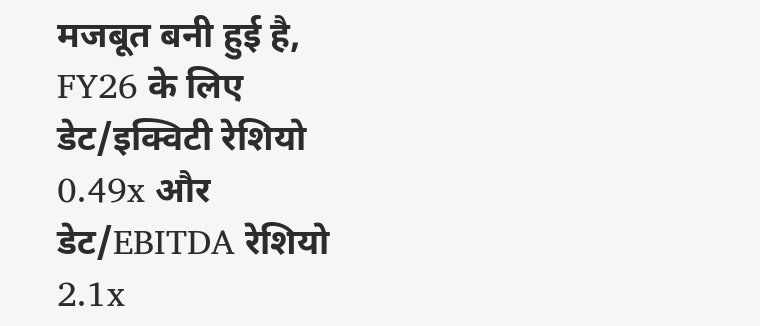मजबूत बनी हुई है, FY26 के लिए डेट/इक्विटी रेशियो 0.49x और डेट/EBITDA रेशियो 2.1x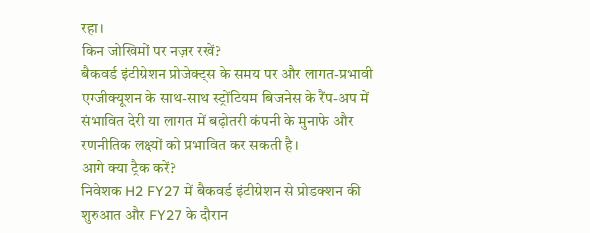रहा।
किन जोखिमों पर नज़र रखें?
बैकवर्ड इंटीग्रेशन प्रोजेक्ट्स के समय पर और लागत-प्रभावी एग्जीक्यूशन के साथ-साथ स्ट्रोंटियम बिजनेस के रैंप-अप में संभावित देरी या लागत में बढ़ोतरी कंपनी के मुनाफे और रणनीतिक लक्ष्यों को प्रभावित कर सकती है।
आगे क्या ट्रैक करें?
निवेशक H2 FY27 में बैकवर्ड इंटीग्रेशन से प्रोडक्शन की शुरुआत और FY27 के दौरान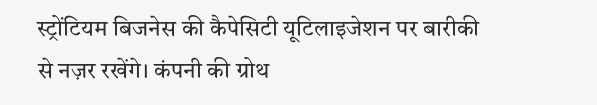स्ट्रोंटियम बिजनेस की कैपेसिटी यूटिलाइजेशन पर बारीकी से नज़र रखेंगे। कंपनी की ग्रोथ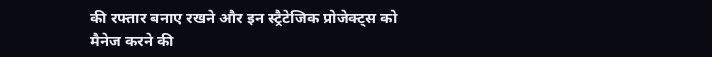की रफ्तार बनाए रखने और इन स्ट्रैटेजिक प्रोजेक्ट्स को मैनेज करने की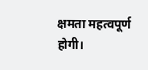क्षमता महत्वपूर्ण होगी।